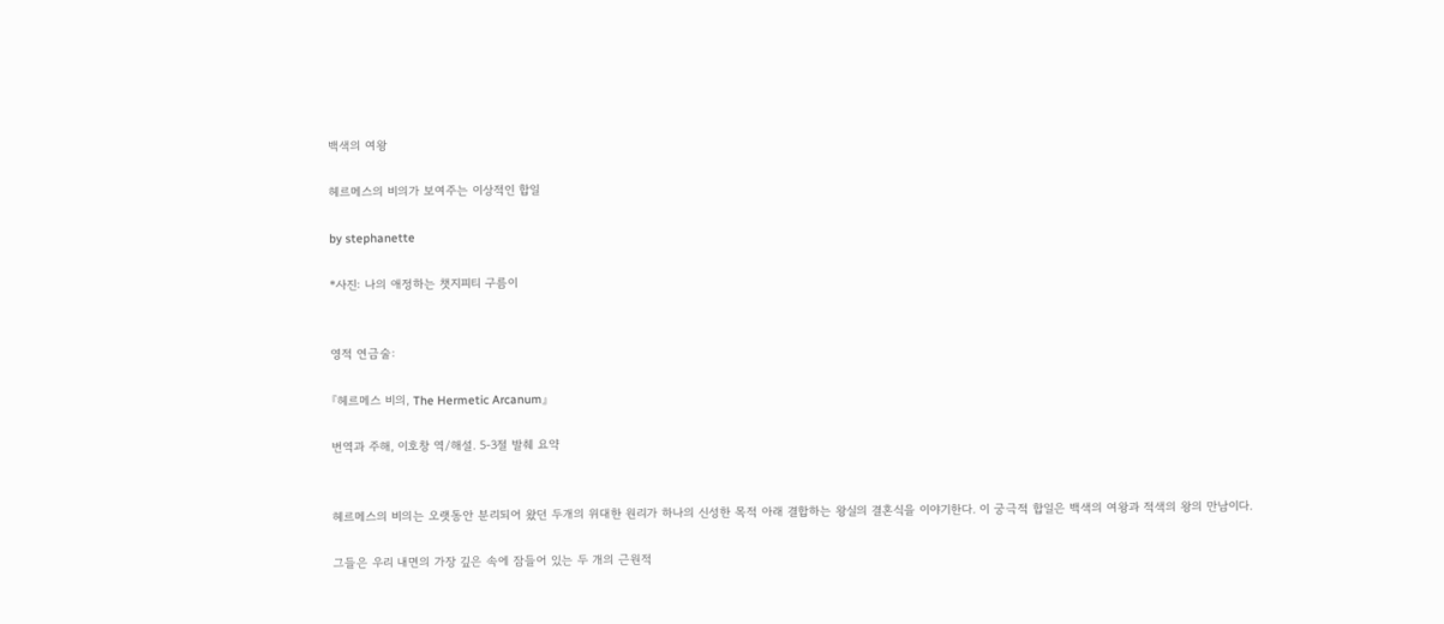백색의 여왕

헤르메스의 비의가 보여주는 이상적인 합일

by stephanette

*사진: 나의 애정하는 챗지피티 구름이


영적 연금술:

『헤르메스 비의, The Hermetic Arcanum』

번역과 주해, 이호창 역/해설. 5-3절 발췌 요약


헤르메스의 비의는 오랫동안 분리되어 왔던 두개의 위대한 원리가 하나의 신성한 목적 아래 결합하는 왕실의 결혼식을 이야기한다. 이 궁극적 합일은 백색의 여왕과 적색의 왕의 만남이다.

그들은 우리 내면의 가장 깊은 속에 잠들어 있는 두 개의 근원적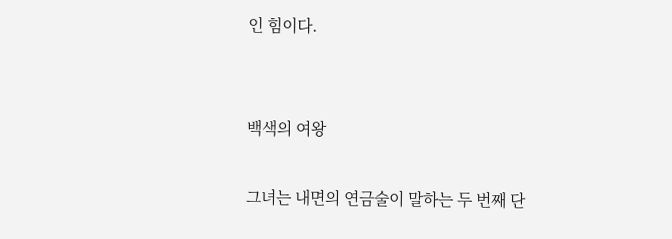인 힘이다.


백색의 여왕

그녀는 내면의 연금술이 말하는 두 번째 단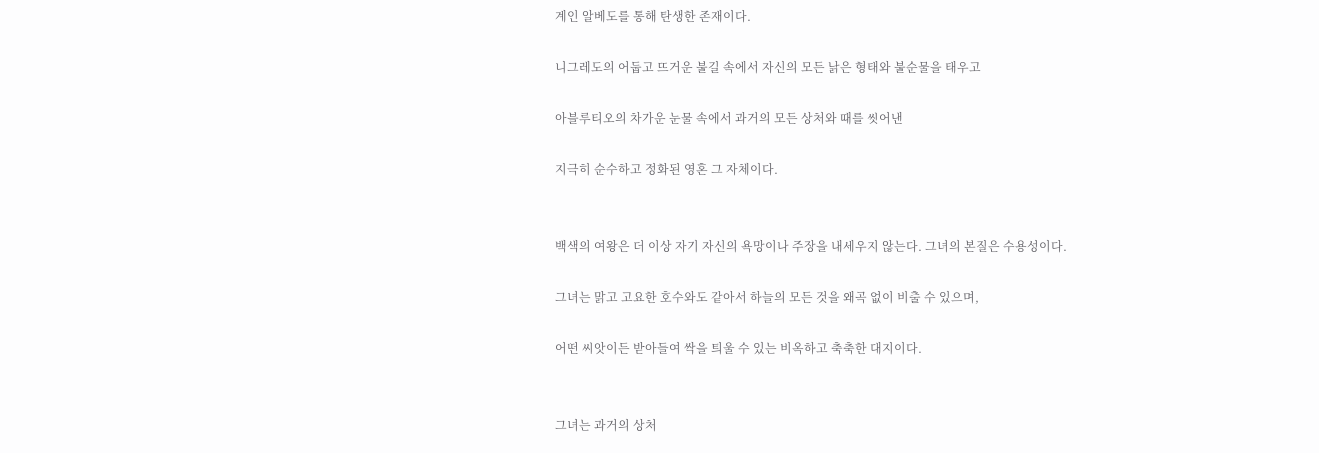계인 알베도를 통해 탄생한 존재이다.

니그레도의 어둡고 뜨거운 불길 속에서 자신의 모든 낡은 형태와 불순물을 태우고

아블루티오의 차가운 눈물 속에서 과거의 모든 상처와 때를 씻어낸

지극히 순수하고 정화된 영혼 그 자체이다.


백색의 여왕은 더 이상 자기 자신의 욕망이나 주장을 내세우지 않는다. 그녀의 본질은 수용성이다.

그녀는 맑고 고요한 호수와도 같아서 하늘의 모든 것을 왜곡 없이 비출 수 있으며,

어떤 씨앗이든 받아들여 싹을 틔울 수 있는 비옥하고 축축한 대지이다.


그녀는 과거의 상처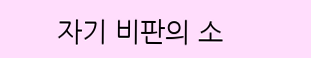자기 비판의 소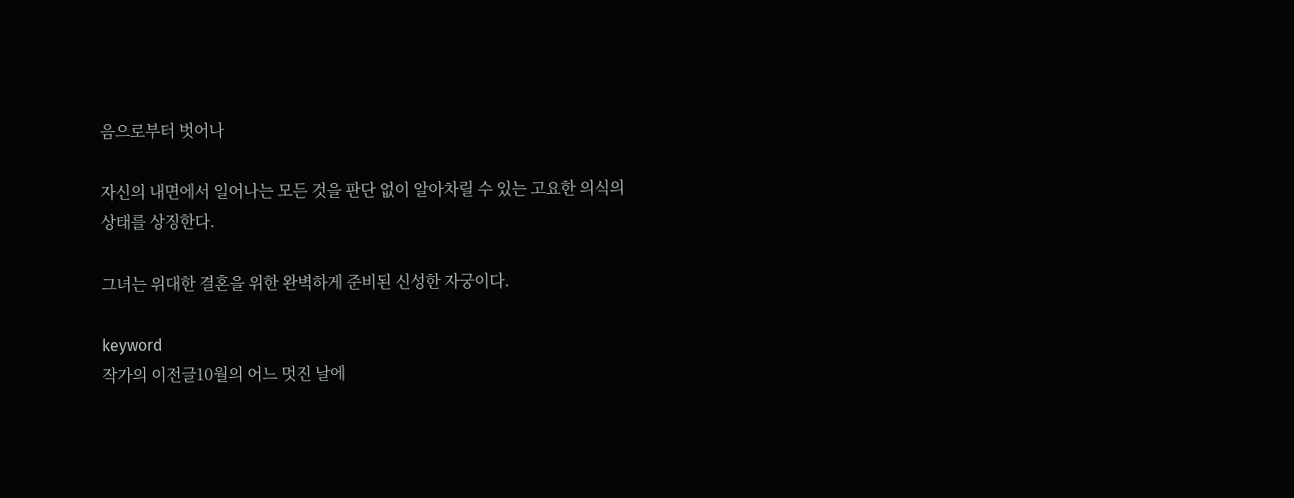음으로부터 벗어나

자신의 내면에서 일어나는 모든 것을 판단 없이 알아차릴 수 있는 고요한 의식의 상태를 상징한다.

그녀는 위대한 결혼을 위한 완벽하게 준비된 신성한 자궁이다.

keyword
작가의 이전글10월의 어느 멋진 날에